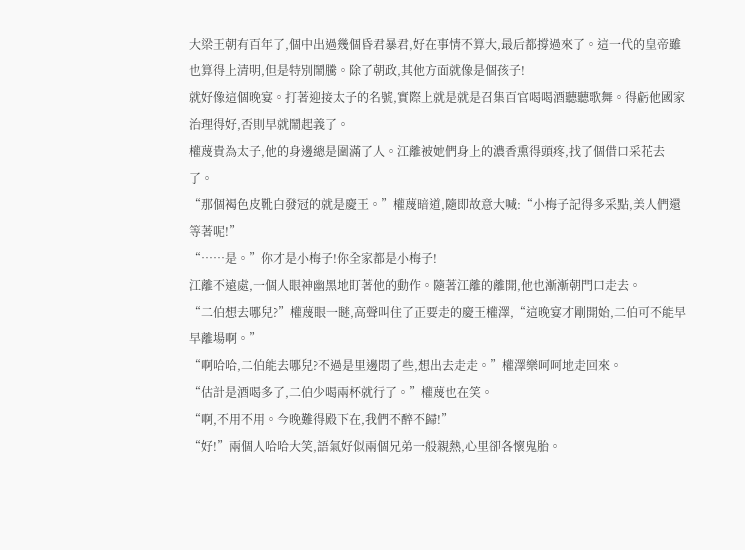大梁王朝有百年了,個中出過幾個昏君暴君,好在事情不算大,最后都撐過來了。這一代的皇帝雖也算得上清明,但是特別鬧騰。除了朝政,其他方面就像是個孩子!
就好像這個晚宴。打著迎接太子的名號,實際上就是就是召集百官喝喝酒聽聽歌舞。得虧他國家治理得好,否則早就鬧起義了。
權蔑貴為太子,他的身邊總是圍滿了人。江離被她們身上的濃香熏得頭疼,找了個借口采花去了。
“那個褐色皮靴白發冠的就是慶王。”權蔑暗道,隨即故意大喊:“小梅子記得多采點,美人們還等著呢!”
“……是。”你才是小梅子!你全家都是小梅子!
江離不遠處,一個人眼神幽黑地盯著他的動作。隨著江離的離開,他也漸漸朝門口走去。
“二伯想去哪兒?”權蔑眼一瞇,高聲叫住了正要走的慶王權澤,“這晚宴才剛開始,二伯可不能早早離場啊。”
“啊哈哈,二伯能去哪兒?不過是里邊悶了些,想出去走走。”權澤樂呵呵地走回來。
“估計是酒喝多了,二伯少喝兩杯就行了。”權蔑也在笑。
“啊,不用不用。今晚難得殿下在,我們不醉不歸!”
“好!”兩個人哈哈大笑,語氣好似兩個兄弟一般親熱,心里卻各懷鬼胎。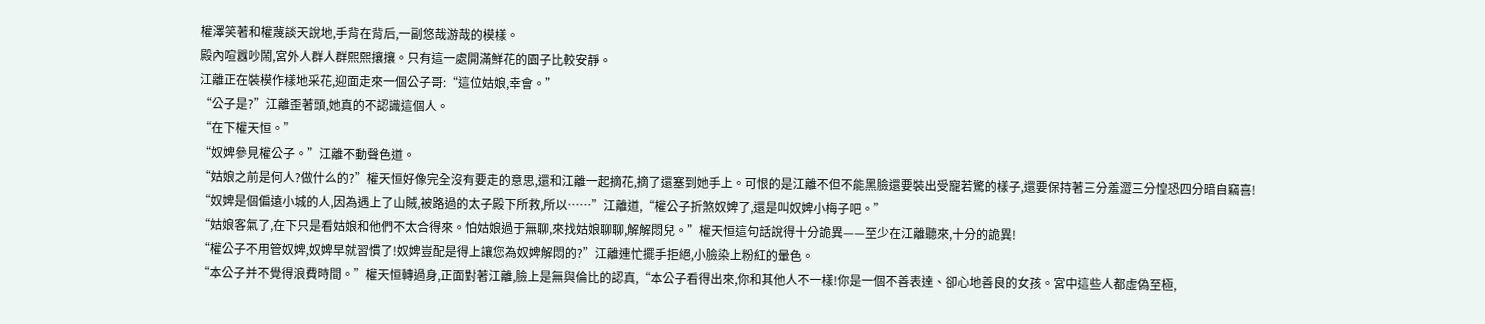權澤笑著和權蔑談天說地,手背在背后,一副悠哉游哉的模樣。
殿內喧囂吵鬧,宮外人群人群熙熙攘攘。只有這一處開滿鮮花的園子比較安靜。
江離正在裝模作樣地采花,迎面走來一個公子哥:“這位姑娘,幸會。”
“公子是?”江離歪著頭,她真的不認識這個人。
“在下權天恒。”
“奴婢參見權公子。”江離不動聲色道。
“姑娘之前是何人?做什么的?”權天恒好像完全沒有要走的意思,還和江離一起摘花,摘了還塞到她手上。可恨的是江離不但不能黑臉還要裝出受寵若驚的樣子,還要保持著三分羞澀三分惶恐四分暗自竊喜!
“奴婢是個偏遠小城的人,因為遇上了山賊,被路過的太子殿下所救,所以……”江離道,“權公子折煞奴婢了,還是叫奴婢小梅子吧。”
“姑娘客氣了,在下只是看姑娘和他們不太合得來。怕姑娘過于無聊,來找姑娘聊聊,解解悶兒。”權天恒這句話說得十分詭異——至少在江離聽來,十分的詭異!
“權公子不用管奴婢,奴婢早就習慣了!奴婢豈配是得上讓您為奴婢解悶的?”江離連忙擺手拒絕,小臉染上粉紅的暈色。
“本公子并不覺得浪費時間。”權天恒轉過身,正面對著江離,臉上是無與倫比的認真,“本公子看得出來,你和其他人不一樣!你是一個不善表達、卻心地善良的女孩。宮中這些人都虛偽至極,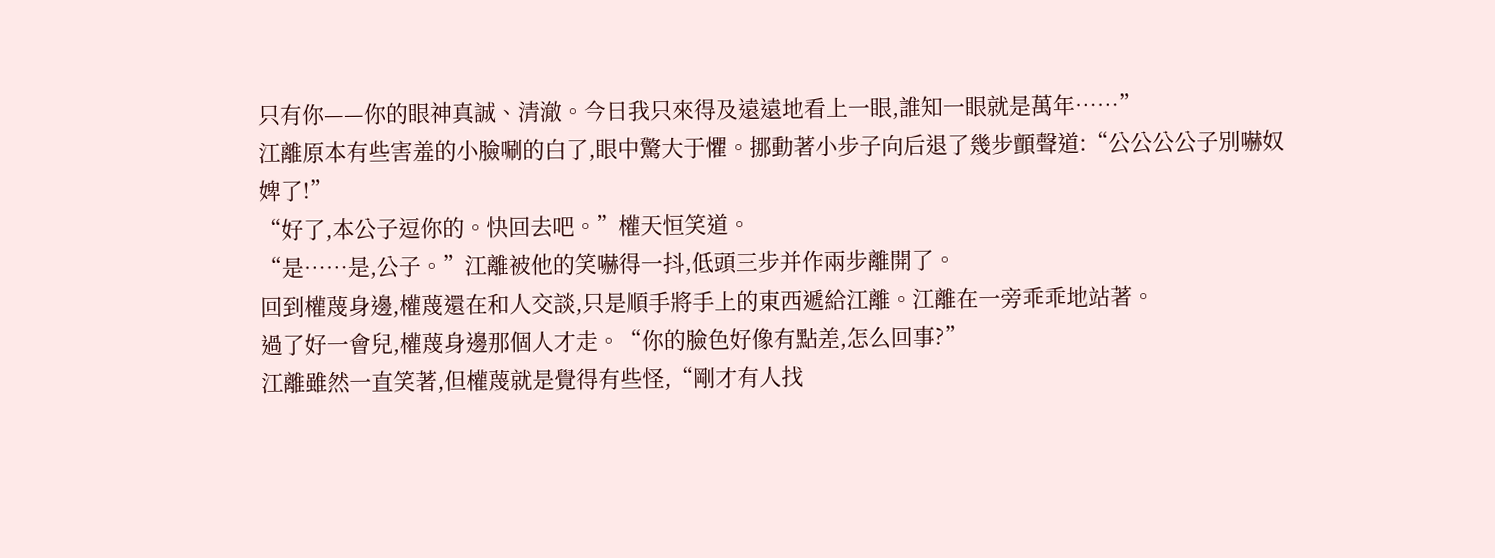只有你——你的眼神真誠、清澈。今日我只來得及遠遠地看上一眼,誰知一眼就是萬年……”
江離原本有些害羞的小臉唰的白了,眼中驚大于懼。挪動著小步子向后退了幾步顫聲道:“公公公公子別嚇奴婢了!”
“好了,本公子逗你的。快回去吧。”權天恒笑道。
“是……是,公子。”江離被他的笑嚇得一抖,低頭三步并作兩步離開了。
回到權蔑身邊,權蔑還在和人交談,只是順手將手上的東西遞給江離。江離在一旁乖乖地站著。
過了好一會兒,權蔑身邊那個人才走。“你的臉色好像有點差,怎么回事?”
江離雖然一直笑著,但權蔑就是覺得有些怪,“剛才有人找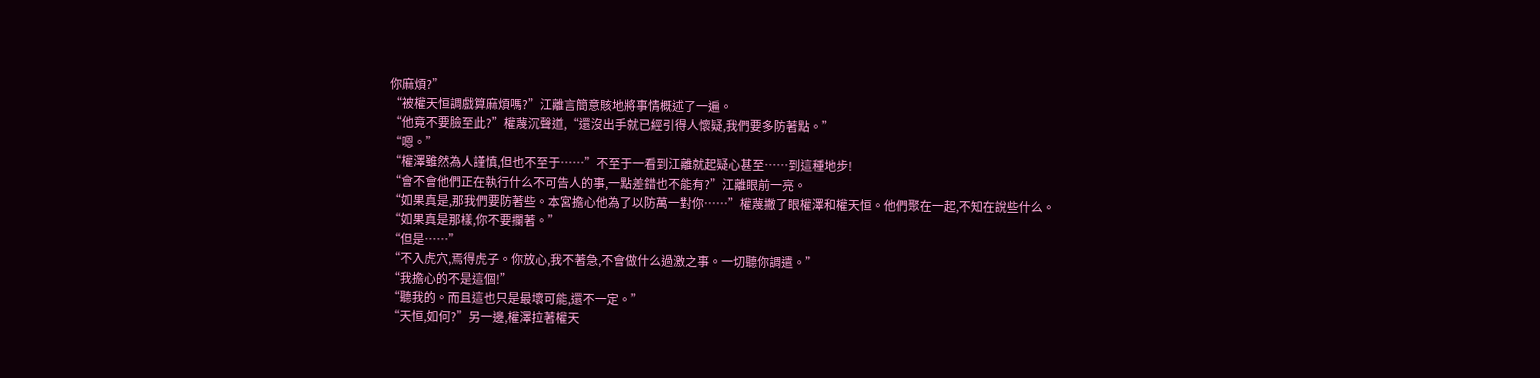你麻煩?”
“被權天恒調戲算麻煩嗎?”江離言簡意賅地將事情概述了一遍。
“他竟不要臉至此?”權蔑沉聲道,“還沒出手就已經引得人懷疑,我們要多防著點。”
“嗯。”
“權澤雖然為人謹慎,但也不至于……”不至于一看到江離就起疑心甚至……到這種地步!
“會不會他們正在執行什么不可告人的事,一點差錯也不能有?”江離眼前一亮。
“如果真是,那我們要防著些。本宮擔心他為了以防萬一對你……”權蔑撇了眼權澤和權天恒。他們聚在一起,不知在說些什么。
“如果真是那樣,你不要攔著。”
“但是……”
“不入虎穴,焉得虎子。你放心,我不著急,不會做什么過激之事。一切聽你調遣。”
“我擔心的不是這個!”
“聽我的。而且這也只是最壞可能,還不一定。”
“天恒,如何?”另一邊,權澤拉著權天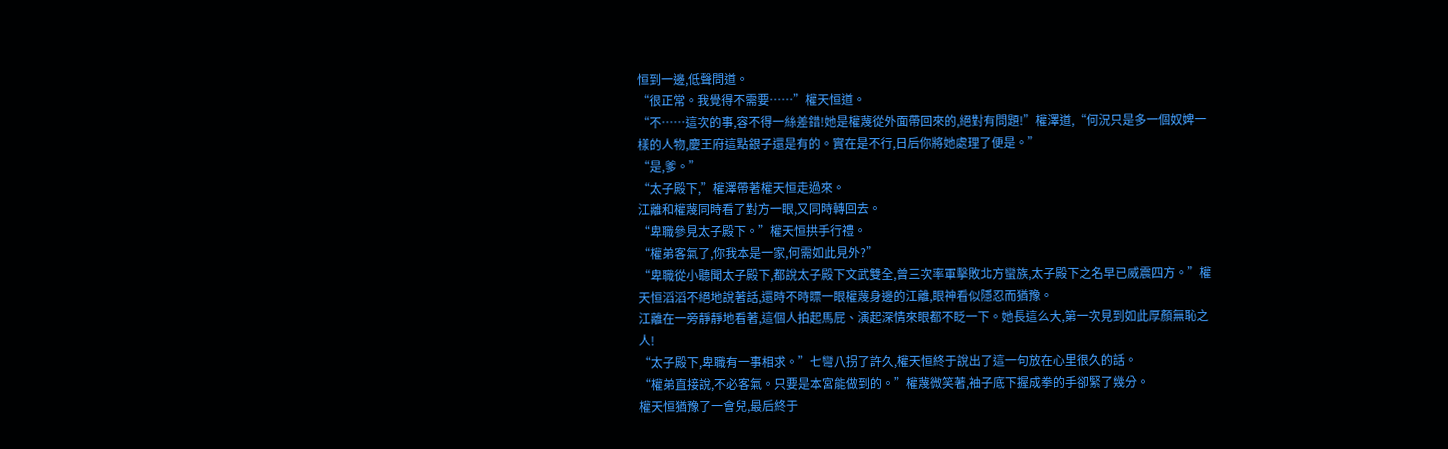恒到一邊,低聲問道。
“很正常。我覺得不需要……”權天恒道。
“不……這次的事,容不得一絲差錯!她是權蔑從外面帶回來的,絕對有問題!”權澤道,“何況只是多一個奴婢一樣的人物,慶王府這點銀子還是有的。實在是不行,日后你將她處理了便是。”
“是,爹。”
“太子殿下,”權澤帶著權天恒走過來。
江離和權蔑同時看了對方一眼,又同時轉回去。
“卑職參見太子殿下。”權天恒拱手行禮。
“權弟客氣了,你我本是一家,何需如此見外?”
“卑職從小聽聞太子殿下,都說太子殿下文武雙全,曾三次率軍擊敗北方蠻族,太子殿下之名早已威震四方。”權天恒滔滔不絕地說著話,還時不時瞟一眼權蔑身邊的江離,眼神看似隱忍而猶豫。
江離在一旁靜靜地看著,這個人拍起馬屁、演起深情來眼都不眨一下。她長這么大,第一次見到如此厚顏無恥之人!
“太子殿下,卑職有一事相求。”七彎八拐了許久,權天恒終于說出了這一句放在心里很久的話。
“權弟直接說,不必客氣。只要是本宮能做到的。”權蔑微笑著,袖子底下握成拳的手卻緊了幾分。
權天恒猶豫了一會兒,最后終于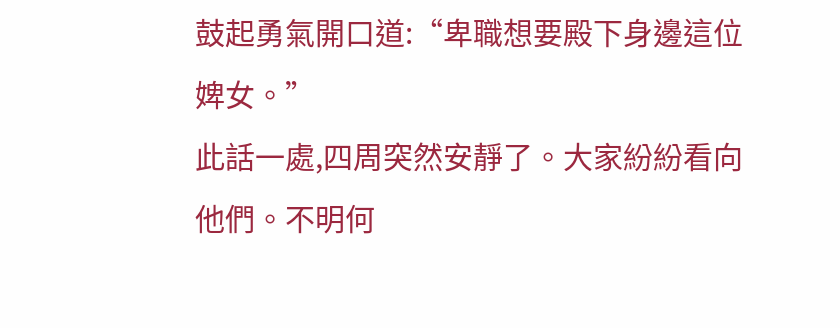鼓起勇氣開口道:“卑職想要殿下身邊這位婢女。”
此話一處,四周突然安靜了。大家紛紛看向他們。不明何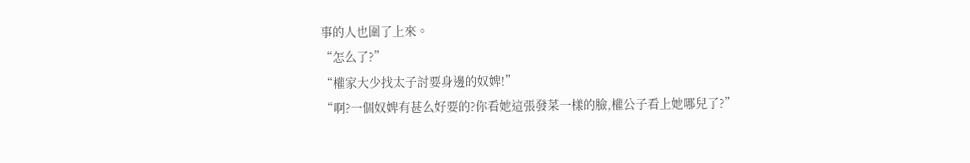事的人也圍了上來。
“怎么了?”
“權家大少找太子討要身邊的奴婢!”
“啊?一個奴婢有甚么好要的?你看她這張發菜一樣的臉,權公子看上她哪兒了?”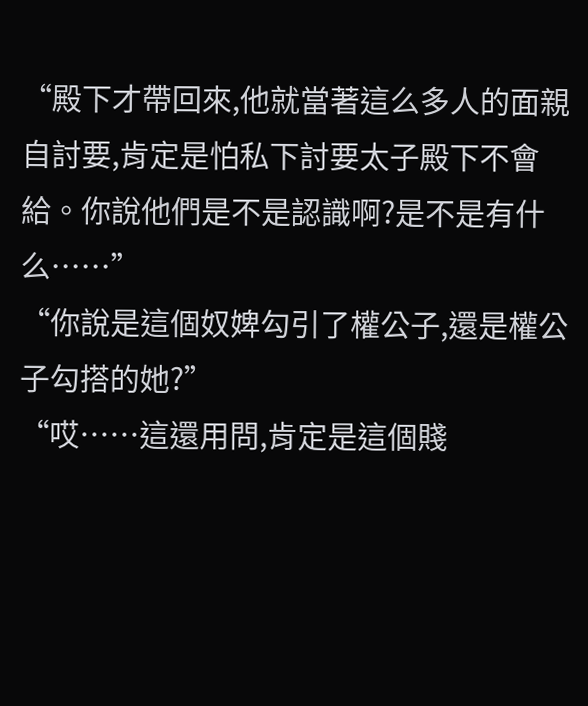“殿下才帶回來,他就當著這么多人的面親自討要,肯定是怕私下討要太子殿下不會給。你說他們是不是認識啊?是不是有什么……”
“你說是這個奴婢勾引了權公子,還是權公子勾搭的她?”
“哎……這還用問,肯定是這個賤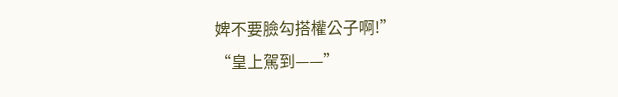婢不要臉勾搭權公子啊!”
“皇上駕到——”